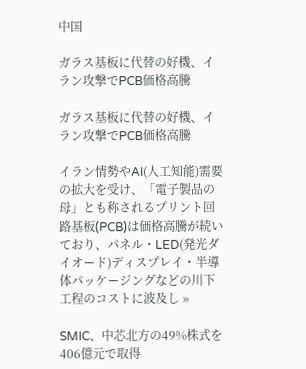中国

ガラス基板に代替の好機、イラン攻撃でPCB価格高騰

ガラス基板に代替の好機、イラン攻撃でPCB価格高騰

イラン情勢やAI(人工知能)需要の拡大を受け、「電子製品の母」とも称されるプリント回路基板(PCB)は価格高騰が続いており、パネル・LED(発光ダイオード)ディスプレイ・半導体パッケージングなどの川下工程のコストに波及し »

SMIC、中芯北方の49%株式を406億元で取得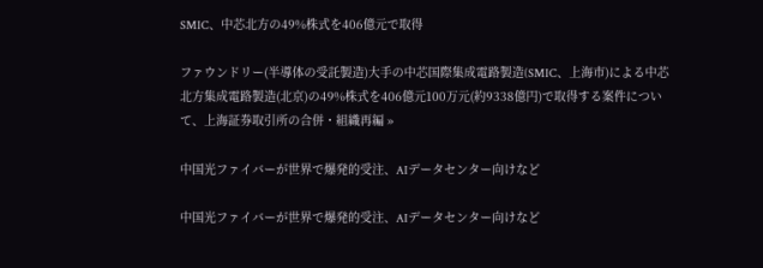SMIC、中芯北方の49%株式を406億元で取得

ファウンドリー(半導体の受託製造)大手の中芯国際集成電路製造(SMIC、上海市)による中芯北方集成電路製造(北京)の49%株式を406億元100万元(約9338億円)で取得する案件について、上海証券取引所の合併・組織再編 »

中国光ファイバーが世界で爆発的受注、AIデータセンター向けなど

中国光ファイバーが世界で爆発的受注、AIデータセンター向けなど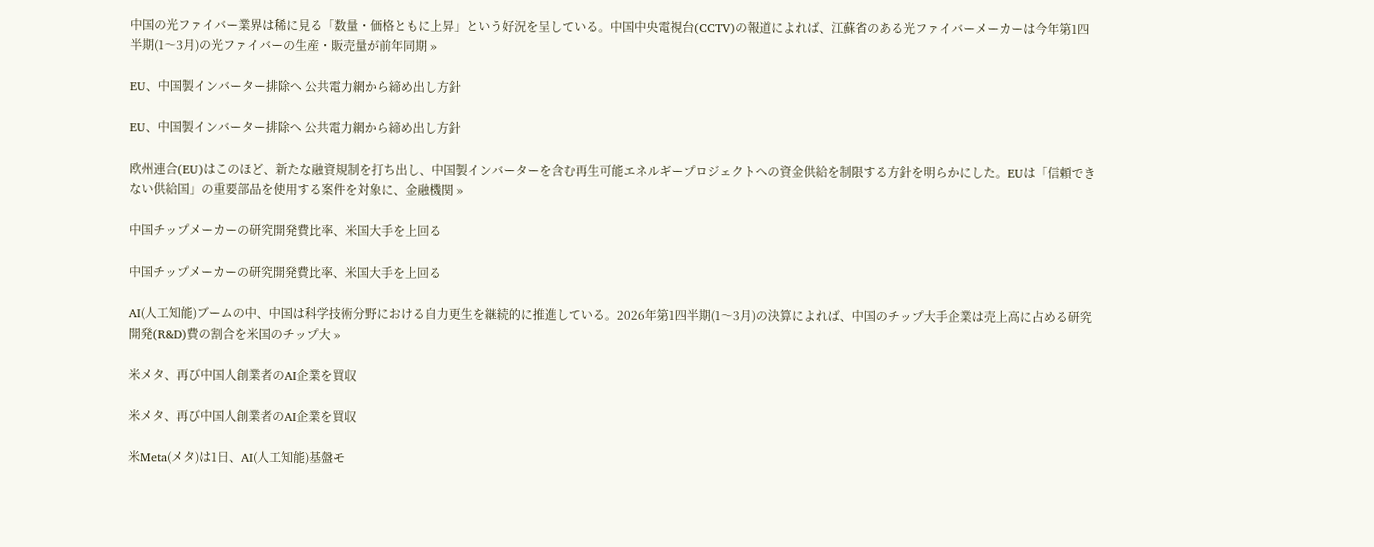中国の光ファイバー業界は稀に見る「数量・価格ともに上昇」という好況を呈している。中国中央電視台(CCTV)の報道によれば、江蘇省のある光ファイバーメーカーは今年第1四半期(1〜3月)の光ファイバーの生産・販売量が前年同期 »

EU、中国製インバーター排除へ 公共電力網から締め出し方針

EU、中国製インバーター排除へ 公共電力網から締め出し方針

欧州連合(EU)はこのほど、新たな融資規制を打ち出し、中国製インバーターを含む再生可能エネルギープロジェクトへの資金供給を制限する方針を明らかにした。EUは「信頼できない供給国」の重要部品を使用する案件を対象に、金融機関 »

中国チップメーカーの研究開発費比率、米国大手を上回る

中国チップメーカーの研究開発費比率、米国大手を上回る

AI(人工知能)ブームの中、中国は科学技術分野における自力更生を継続的に推進している。2026年第1四半期(1〜3月)の決算によれば、中国のチップ大手企業は売上高に占める研究開発(R&D)費の割合を米国のチップ大 »

米メタ、再び中国人創業者のAI企業を買収

米メタ、再び中国人創業者のAI企業を買収

米Meta(メタ)は1日、AI(人工知能)基盤モ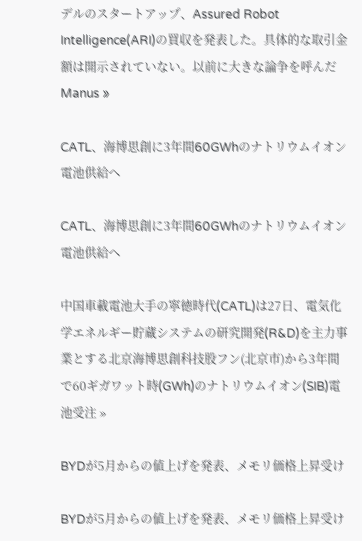デルのスタートアップ、Assured Robot Intelligence(ARI)の買収を発表した。具体的な取引金額は開示されていない。以前に大きな論争を呼んだManus »

CATL、海博思創に3年間60GWhのナトリウムイオン電池供給へ

CATL、海博思創に3年間60GWhのナトリウムイオン電池供給へ

中国車載電池大手の寧徳時代(CATL)は27日、電気化学エネルギー貯蔵システムの研究開発(R&D)を主力事業とする北京海博思創科技股フン(北京市)から3年間で60ギガワット時(GWh)のナトリウムイオン(SIB)電池受注 »

BYDが5月からの値上げを発表、メモリ価格上昇受け

BYDが5月からの値上げを発表、メモリ価格上昇受け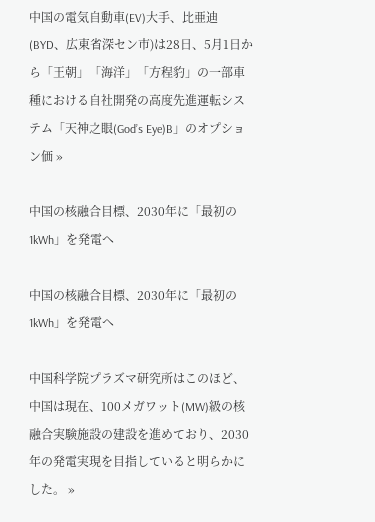中国の電気自動車(EV)大手、比亜迪(BYD、広東省深セン市)は28日、5月1日から「王朝」「海洋」「方程豹」の一部車種における自社開発の高度先進運転システム「天神之眼(God’s Eye)B」のオプション価 »

中国の核融合目標、2030年に「最初の1kWh」を発電へ

中国の核融合目標、2030年に「最初の1kWh」を発電へ

中国科学院プラズマ研究所はこのほど、中国は現在、100メガワット(MW)級の核融合実験施設の建設を進めており、2030年の発電実現を目指していると明らかにした。 »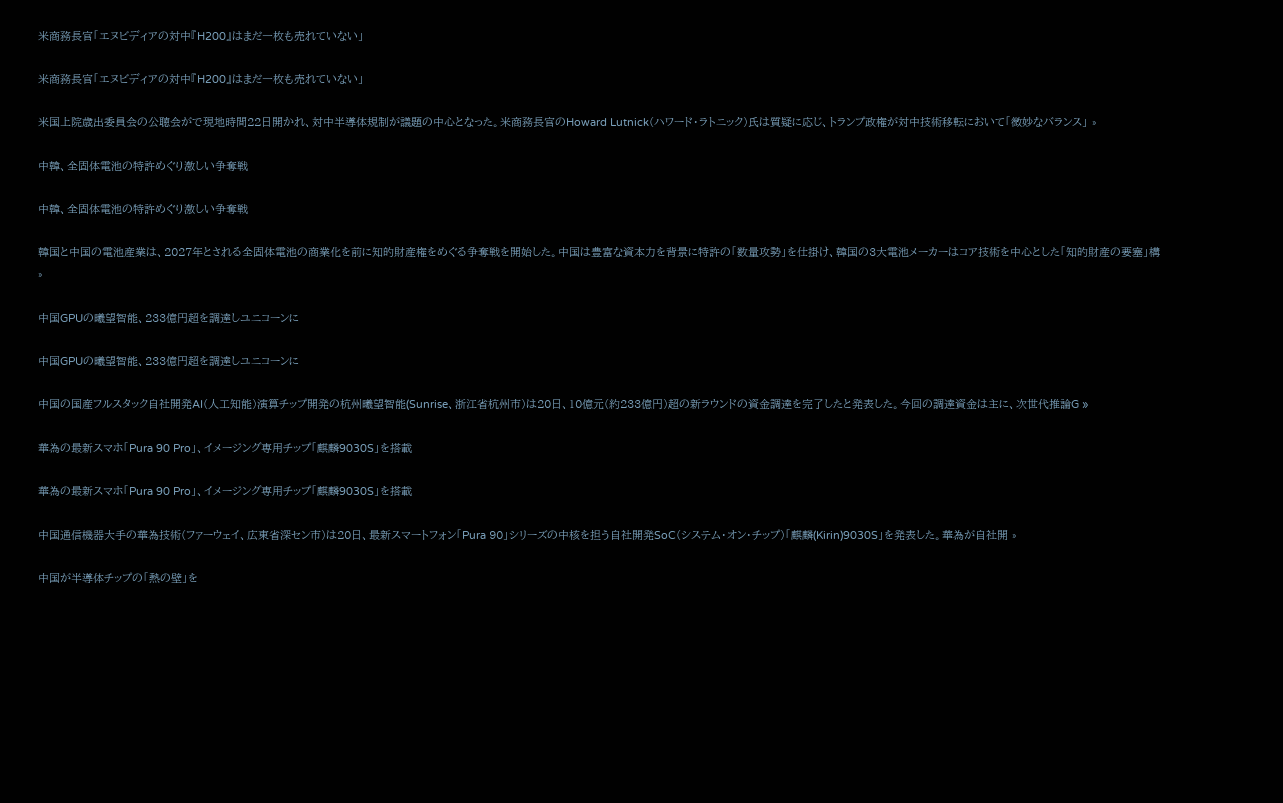米商務長官「エヌビディアの対中『H200』はまだ一枚も売れていない」

米商務長官「エヌビディアの対中『H200』はまだ一枚も売れていない」

米国上院歳出委員会の公聴会がで現地時間22日開かれ、対中半導体規制が議題の中心となった。米商務長官のHoward Lutnick(ハワード・ラトニック)氏は質疑に応じ、トランプ政権が対中技術移転において「微妙なバランス」 »

中韓、全固体電池の特許めぐり激しい争奪戦

中韓、全固体電池の特許めぐり激しい争奪戦

韓国と中国の電池産業は、2027年とされる全固体電池の商業化を前に知的財産権をめぐる争奪戦を開始した。中国は豊富な資本力を背景に特許の「数量攻勢」を仕掛け、韓国の3大電池メーカーはコア技術を中心とした「知的財産の要塞」構 »

中国GPUの曦望智能、233億円超を調達しユニコーンに

中国GPUの曦望智能、233億円超を調達しユニコーンに

中国の国産フルスタック自社開発AI(人工知能)演算チップ開発の杭州曦望智能(Sunrise、浙江省杭州市)は20日、10億元(約233億円)超の新ラウンドの資金調達を完了したと発表した。今回の調達資金は主に、次世代推論G »

華為の最新スマホ「Pura 90 Pro」、イメージング専用チップ「麒麟9030S」を搭載

華為の最新スマホ「Pura 90 Pro」、イメージング専用チップ「麒麟9030S」を搭載

中国通信機器大手の華為技術(ファーウェイ、広東省深セン市)は20日、最新スマートフォン「Pura 90」シリーズの中核を担う自社開発SoC(システム・オン・チップ)「麒麟(Kirin)9030S」を発表した。華為が自社開 »

中国が半導体チップの「熱の壁」を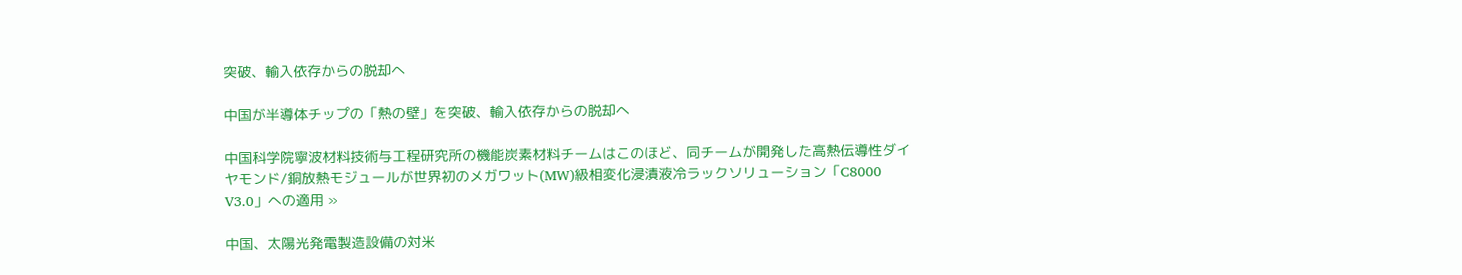突破、輸入依存からの脱却へ

中国が半導体チップの「熱の壁」を突破、輸入依存からの脱却へ

中国科学院寧波材料技術与工程研究所の機能炭素材料チームはこのほど、同チームが開発した高熱伝導性ダイヤモンド/銅放熱モジュールが世界初のメガワット(MW)級相変化浸漬液冷ラックソリューション「C8000 V3.0」への適用 »

中国、太陽光発電製造設備の対米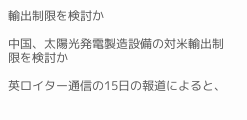輸出制限を検討か

中国、太陽光発電製造設備の対米輸出制限を検討か

英ロイター通信の15日の報道によると、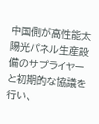中国側が高性能太陽光パネル生産設備のサプライヤーと初期的な協議を行い、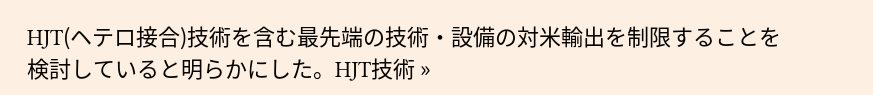HJT(ヘテロ接合)技術を含む最先端の技術・設備の対米輸出を制限することを検討していると明らかにした。HJT技術 »